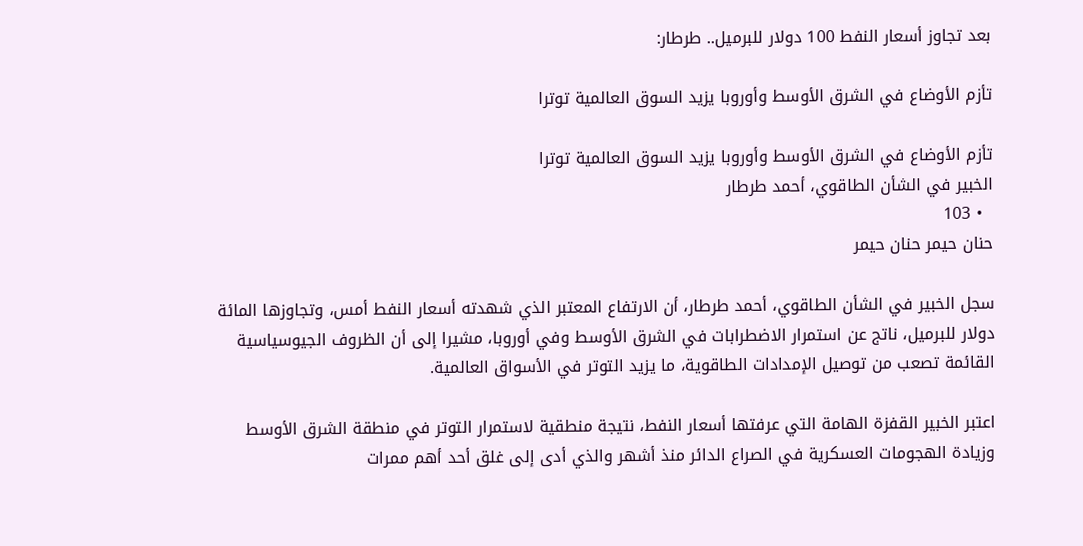بعد تجاوز أسعار النفط 100 دولار للبرميل.. طرطار:

تأزم الأوضاع في الشرق الأوسط وأوروبا يزيد السوق العالمية توترا

تأزم الأوضاع في الشرق الأوسط وأوروبا يزيد السوق العالمية توترا
الخبير في الشأن الطاقوي، أحمد طرطار
  • 103
حنان حيمر حنان حيمر

سجل الخبير في الشأن الطاقوي، أحمد طرطار، أن الارتفاع المعتبر الذي شهدته أسعار النفط أمس، وتجاوزها المائة دولار للبرميل، ناتج عن استمرار الاضطرابات في الشرق الأوسط وفي أوروبا، مشيرا إلى أن الظروف الجيوسياسية القائمة تصعب من توصيل الإمدادات الطاقوية، ما يزيد التوتر في الأسواق العالمية.

اعتبر الخبير القفزة الهامة التي عرفتها أسعار النفط، نتيجة منطقية لاستمرار التوتر في منطقة الشرق الأوسط وزيادة الهجومات العسكرية في الصراع الدائر منذ أشهر والذي أدى إلى غلق أحد أهم ممرات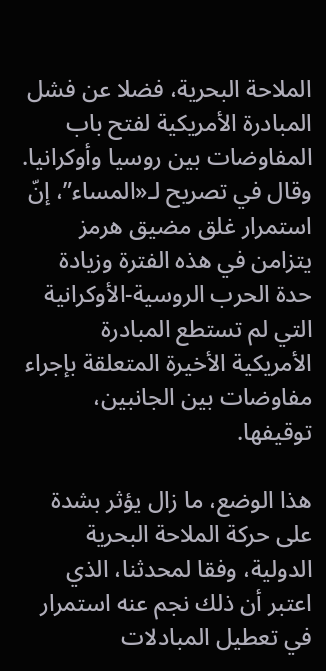الملاحة البحرية، فضلا عن فشل المبادرة الأمريكية لفتح باب المفاوضات بين روسيا وأوكرانيا. وقال في تصريح لـ«المساء”، إنّ استمرار غلق مضيق هرمز يتزامن في هذه الفترة وزيادة حدة الحرب الروسية-الأوكرانية التي لم تستطع المبادرة الأمريكية الأخيرة المتعلقة بإجراء مفاوضات بين الجانبين، توقيفها.

هذا الوضع، ما زال يؤثر بشدة على حركة الملاحة البحرية الدولية، وفقا لمحدثنا، الذي اعتبر أن ذلك نجم عنه استمرار في تعطيل المبادلات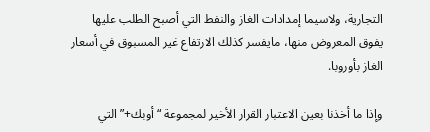التجارية، ولاسيما إمدادات الغاز والنفط التي أصبح الطلب عليها يفوق المعروض منها، مايفسر كذلك الارتفاع غير المسبوق في أسعار الغاز بأوروبا.

وإذا ما أخذنا بعين الاعتبار القرار الأخير لمجموعة “أوبك+” التي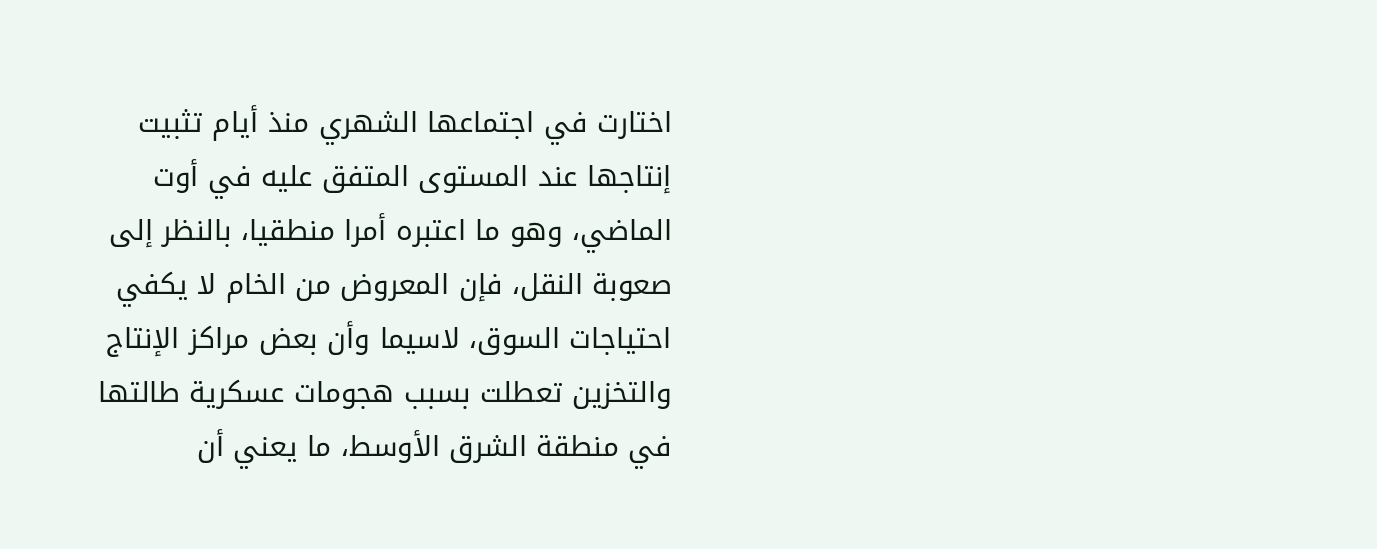اختارت في اجتماعها الشهري منذ أيام تثبيت إنتاجها عند المستوى المتفق عليه في أوت الماضي، وهو ما اعتبره أمرا منطقيا، بالنظر إلى صعوبة النقل، فإن المعروض من الخام لا يكفي احتياجات السوق، لاسيما وأن بعض مراكز الإنتاج والتخزين تعطلت بسبب هجومات عسكرية طالتها في منطقة الشرق الأوسط، ما يعني أن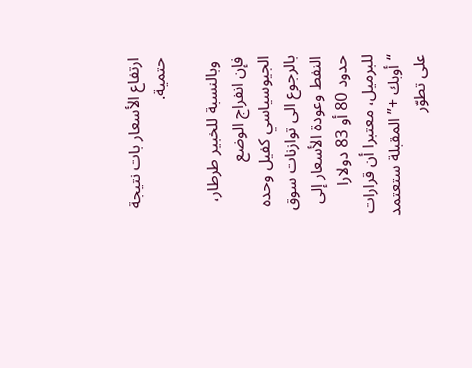ارتفاع الأسعار بات نتيجة حتمية.

 وبالنسبة للخبير طرطار، فإن انفراج الوضع الجيوسياسي كفيل وحده بالرجوع الى توازنات سوق النفط وعودة الأسعار إلى حدود 80 أو 83 دولارا للبرميل، معتبرا أن قرارات “أوبك +” المقبلة ستعتمد على تطوّر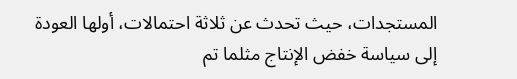المستجدات، حيث تحدث عن ثلاثة احتمالات، أولها العودة إلى سياسة خفض الإنتاج مثلما تم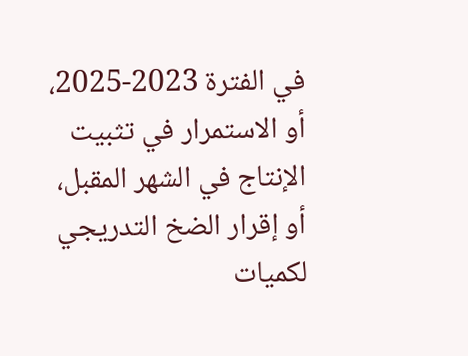في الفترة 2023-2025، أو الاستمرار في تثبيت الإنتاج في الشهر المقبل، أو إقرار الضخ التدريجي لكميات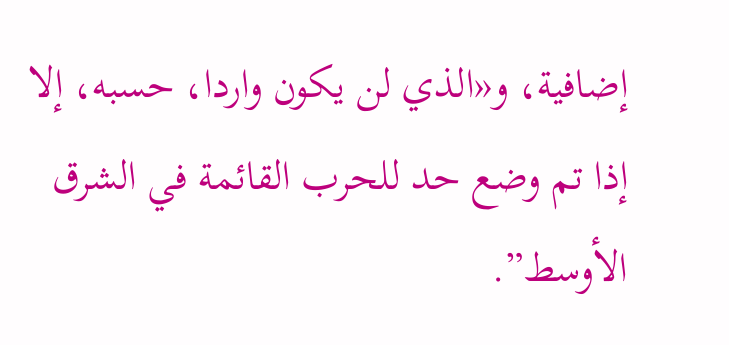إضافية، و«الذي لن يكون واردا، حسبه، إلا إذا تم وضع حد للحرب القائمة في الشرق الأوسط”.